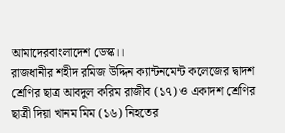আমাদেরবাংলাদেশ ডেস্ক।।
রাজধানীর শহীদ রমিজ উদ্দিন ক্যান্টনমেন্ট কলেজের দ্বাদশ শ্রেণির ছাত্র আবদুল করিম রাজীব (১৭) ও একাদশ শ্রেণির ছাত্রী দিয়া খানম মিম (১৬) নিহতের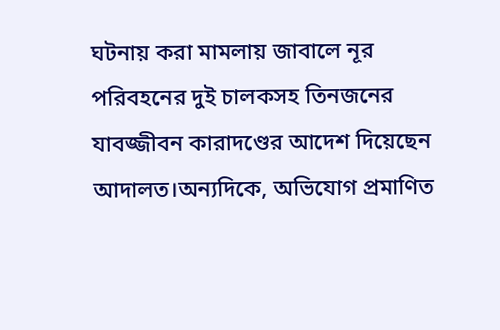ঘটনায় করা মামলায় জাবালে নূর পরিবহনের দুই চালকসহ তিনজনের যাবজ্জীবন কারাদণ্ডের আদেশ দিয়েছেন আদালত।অন্যদিকে, অভিযোগ প্রমাণিত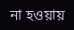না হওয়ায়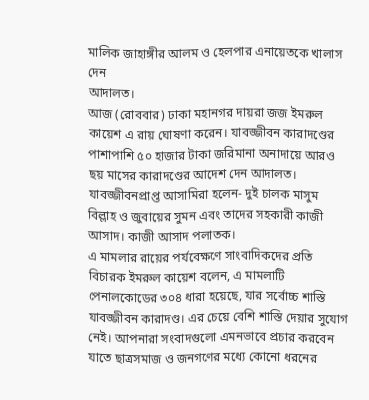মালিক জাহাঙ্গীর আলম ও হেলপার এনায়েতকে খালাস দেন
আদালত।
আজ (রোববার) ঢাকা মহানগর দায়রা জজ ইমরুল কায়েশ এ রায় ঘোষণা করেন। যাবজ্জীবন কারাদণ্ডের পাশাপাশি ৫০ হাজার টাকা জরিমানা অনাদায়ে আরও ছয় মাসের কারাদণ্ডের আদেশ দেন আদালত।
যাবজ্জীবনপ্রাপ্ত আসামিরা হলেন- দুই চালক মাসুম বিল্লাহ ও জুবায়ের সুমন এবং তাদের সহকারী কাজী আসাদ। কাজী আসাদ পলাতক।
এ মামলার রায়ের পর্যবেক্ষণে সাংবাদিকদের প্রতি বিচারক ইমরুল কায়েশ বলেন, এ মামলাটি পেনালকোডের ৩০৪ ধারা হয়েছে, যার সর্বোচ্চ শাস্তি যাবজ্জীবন কারাদণ্ড। এর চেয়ে বেশি শাস্তি দেয়ার সুযোগ নেই। আপনারা সংবাদগুলো এমনভাবে প্রচার করবেন যাতে ছাত্রসমাজ ও জনগণের মধ্যে কোনো ধরনের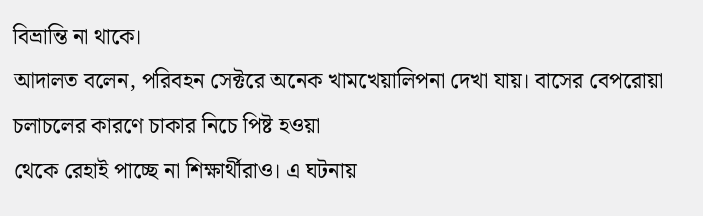বিভ্রান্তি না থাকে।
আদালত বলেন, পরিবহন সেক্টরে অনেক খামখেয়ালিপনা দেখা যায়। বাসের বেপরোয়া চলাচলের কারণে চাকার নিচে পিষ্ট হওয়া
থেকে রেহাই পাচ্ছে না শিক্ষার্থীরাও। এ ঘটনায়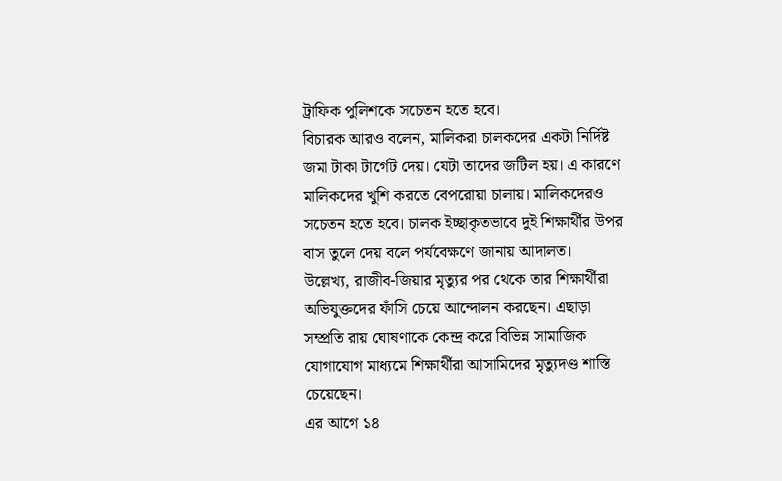ট্রাফিক পুলিশকে সচেতন হতে হবে।
বিচারক আরও বলেন, মালিকরা চালকদের একটা নির্দিষ্ট জমা টাকা টার্গেট দেয়। যেটা তাদের জটিল হয়। এ কারণে মালিকদের খুশি করতে বেপরোয়া চালায়। মালিকদেরও সচেতন হতে হবে। চালক ইচ্ছাকৃতভাবে দুই শিক্ষার্থীর উপর বাস তুলে দেয় বলে পর্যবেক্ষণে জানায় আদালত।
উল্লেখ্য, রাজীব-জিয়ার মৃত্যুর পর থেকে তার শিক্ষার্থীরা অভিযুক্তদের ফাঁসি চেয়ে আন্দোলন করছেন। এছাড়া সম্প্রতি রায় ঘোষণাকে কেন্দ্র করে বিভিন্ন সামাজিক যোগাযোগ মাধ্যমে শিক্ষার্থীরা আসামিদের মৃত্যুদণ্ড শাস্তি চেয়েছেন।
এর আগে ১৪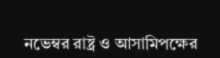নভেম্বর রাষ্ট্র ও আসামিপক্ষের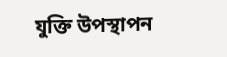যুক্তি উপস্থাপন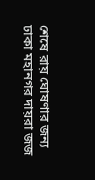শেষে রায় ঘোষণার জন্য ঢাকা মহানগর দায়রা জজ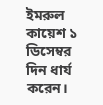ইমরুল কায়েশ ১ ডিসেম্বর দিন ধার্য করেন।